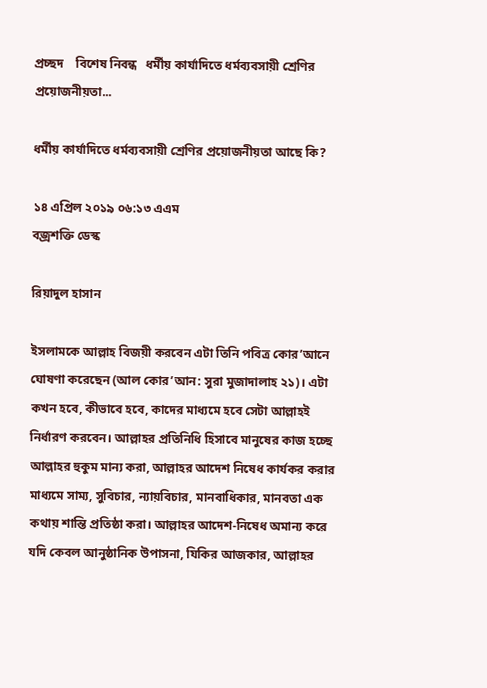প্রচ্ছদ    বিশেষ নিবন্ধ   ধর্মীয় কার্যাদিতে ধর্মব্যবসায়ী শ্রেণির প্রয়োজনীয়তা...

ধর্মীয় কার্যাদিতে ধর্মব্যবসায়ী শ্রেণির প্রয়োজনীয়তা আছে কি?

১৪ এপ্রিল ২০১৯ ০৬:১৩ এএম
বজ্রশক্তি ডেস্ক

রিয়াদুল হাসান

ইসলামকে আল্লাহ বিজয়ী করবেন এটা তিনি পবিত্র কোর’আনে ঘোষণা করেছেন (আল কোর’আন: সুরা মুজাদালাহ ২১)। এটা কখন হবে, কীভাবে হবে, কাদের মাধ্যমে হবে সেটা আল্লাহই নির্ধারণ করবেন। আল্লাহর প্রতিনিধি হিসাবে মানুষের কাজ হচ্ছে আল্লাহর হুকুম মান্য করা, আল্লাহর আদেশ নিষেধ কার্যকর করার মাধ্যমে সাম্য, সুবিচার, ন্যায়বিচার, মানবাধিকার, মানবতা এক কথায় শান্তি প্রতিষ্ঠা করা। আল্লাহর আদেশ-নিষেধ অমান্য করে যদি কেবল আনুষ্ঠানিক উপাসনা, যিকির আজকার, আল্লাহর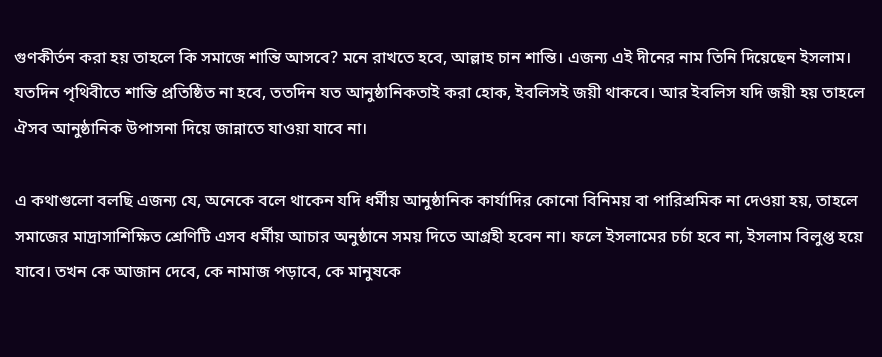গুণকীর্তন করা হয় তাহলে কি সমাজে শান্তি আসবে? মনে রাখতে হবে, আল্লাহ চান শান্তি। এজন্য এই দীনের নাম তিনি দিয়েছেন ইসলাম। যতদিন পৃথিবীতে শান্তি প্রতিষ্ঠিত না হবে, ততদিন যত আনুষ্ঠানিকতাই করা হোক, ইবলিসই জয়ী থাকবে। আর ইবলিস যদি জয়ী হয় তাহলে ঐসব আনুষ্ঠানিক উপাসনা দিয়ে জান্নাতে যাওয়া যাবে না।

এ কথাগুলো বলছি এজন্য যে, অনেকে বলে থাকেন যদি ধর্মীয় আনুষ্ঠানিক কার্যাদির কোনো বিনিময় বা পারিশ্রমিক না দেওয়া হয়, তাহলে সমাজের মাদ্রাসাশিক্ষিত শ্রেণিটি এসব ধর্মীয় আচার অনুষ্ঠানে সময় দিতে আগ্রহী হবেন না। ফলে ইসলামের চর্চা হবে না, ইসলাম বিলুপ্ত হয়ে যাবে। তখন কে আজান দেবে, কে নামাজ পড়াবে, কে মানুষকে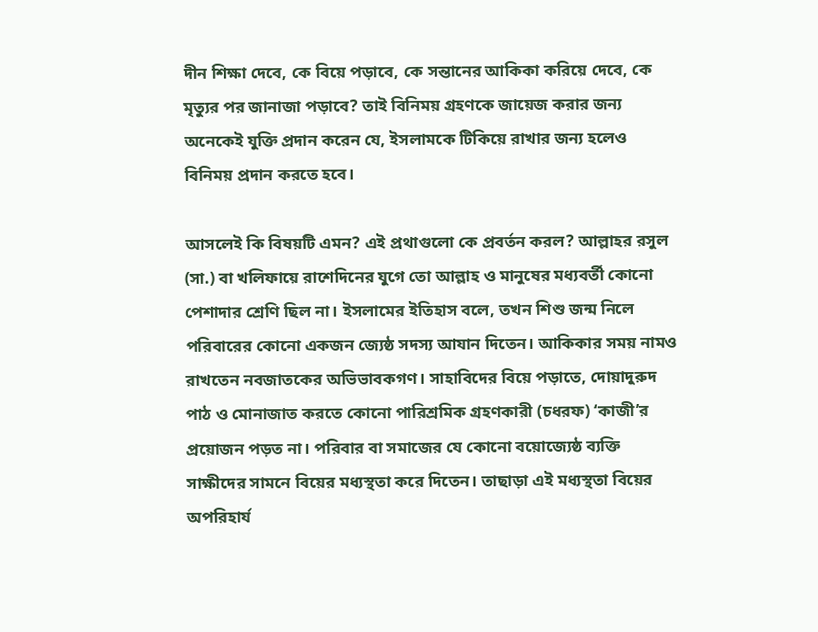দীন শিক্ষা দেবে, কে বিয়ে পড়াবে, কে সন্তানের আকিকা করিয়ে দেবে, কে মৃত্যুর পর জানাজা পড়াবে? তাই বিনিময় গ্রহণকে জায়েজ করার জন্য অনেকেই যুক্তি প্রদান করেন যে, ইসলামকে টিকিয়ে রাখার জন্য হলেও বিনিময় প্রদান করতে হবে।

আসলেই কি বিষয়টি এমন? এই প্রথাগুলো কে প্রবর্তন করল? আল্লাহর রসুল (সা.) বা খলিফায়ে রাশেদিনের যুগে তো আল্লাহ ও মানুষের মধ্যবর্তী কোনো পেশাদার শ্রেণি ছিল না। ইসলামের ইতিহাস বলে, তখন শিশু জন্ম নিলে পরিবারের কোনো একজন জ্যেষ্ঠ সদস্য আযান দিতেন। আকিকার সময় নামও রাখতেন নবজাতকের অভিভাবকগণ। সাহাবিদের বিয়ে পড়াতে, দোয়াদুরুদ পাঠ ও মোনাজাত করতে কোনো পারিশ্রমিক গ্রহণকারী (চধরফ) ‘কাজী’র প্রয়োজন পড়ত না। পরিবার বা সমাজের যে কোনো বয়োজ্যেষ্ঠ ব্যক্তি সাক্ষীদের সামনে বিয়ের মধ্যস্থতা করে দিতেন। তাছাড়া এই মধ্যস্থতা বিয়ের অপরিহার্য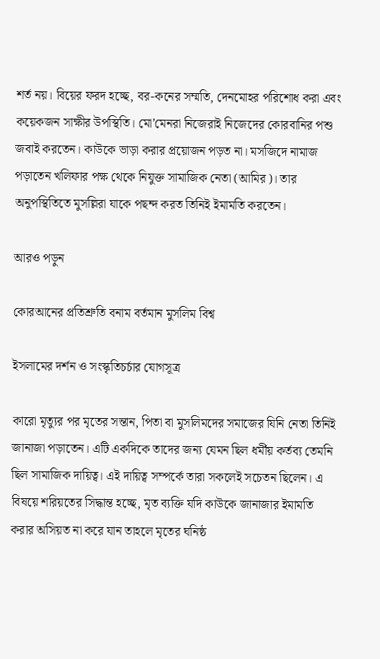শর্ত নয়। বিয়ের ফরদ হচ্ছে, বর-কনের সম্মতি, দেনমোহর পরিশোধ করা এবং কয়েকজন সাক্ষীর উপস্থিতি। মো’মেনরা নিজেরাই নিজেদের কোরবানির পশু জবাই করতেন। কাউকে ভাড়া করার প্রয়োজন পড়ত না। মসজিদে নামাজ পড়াতেন খলিফার পক্ষ থেকে নিযুক্ত সামাজিক নেতা (আমির)। তার অনুপস্থিতিতে মুসল্লিরা যাকে পছন্দ করত তিনিই ইমামতি করতেন।

আরও পড়ুন

কোরআনের প্রতিশ্রুতি বনাম বর্তমান মুসলিম বিশ্ব

ইসলামের দর্শন ও সংস্কৃতিচর্চার যোগসূত্র

কারো মৃত্যুর পর মৃতের সন্তান, পিতা বা মুসলিমদের সমাজের যিনি নেতা তিনিই জানাজা পড়াতেন। এটি একদিকে তাদের জন্য যেমন ছিল ধর্মীয় কর্তব্য তেমনি ছিল সামাজিক দায়িত্ব। এই দায়িত্ব সম্পর্কে তারা সকলেই সচেতন ছিলেন। এ বিষয়ে শরিয়তের সিদ্ধান্ত হচ্ছে, মৃত ব্যক্তি যদি কাউকে জানাজার ইমামতি করার অসিয়ত না করে যান তাহলে মৃতের ঘনিষ্ঠ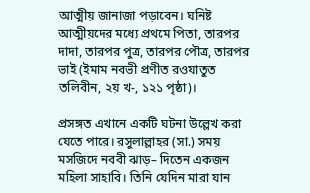আত্মীয় জানাজা পড়াবেন। ঘনিষ্ট আত্মীয়দের মধ্যে প্রথমে পিতা, তারপর দাদা, তারপর পুত্র, তারপর পৌত্র, তারপর ভাই (ইমাম নবভী প্রণীত রওযাতুত তলিবীন, ২য় খ-, ১২১ পৃষ্ঠা)।

প্রসঙ্গত এখানে একটি ঘটনা উল্লেখ করা যেতে পারে। রসুলাল্লাহর (সা.) সময় মসজিদে নববী ঝাড়– দিতেন একজন মহিলা সাহাবি। তিনি যেদিন মারা যান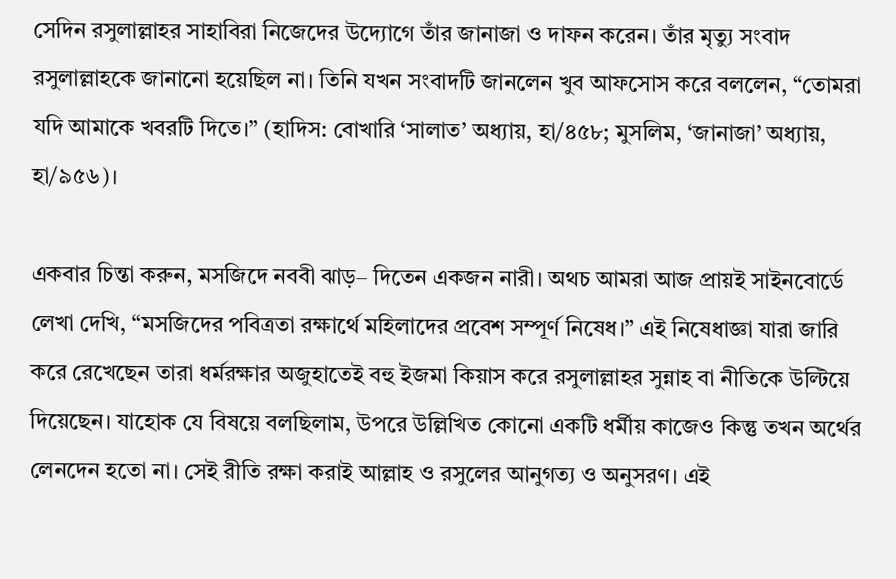সেদিন রসুলাল্লাহর সাহাবিরা নিজেদের উদ্যোগে তাঁর জানাজা ও দাফন করেন। তাঁর মৃত্যু সংবাদ রসুলাল্লাহকে জানানো হয়েছিল না। তিনি যখন সংবাদটি জানলেন খুব আফসোস করে বললেন, “তোমরা যদি আমাকে খবরটি দিতে।” (হাদিস: বোখারি ‘সালাত’ অধ্যায়, হা/৪৫৮; মুসলিম, ‘জানাজা’ অধ্যায়, হা/৯৫৬)।

একবার চিন্তা করুন, মসজিদে নববী ঝাড়– দিতেন একজন নারী। অথচ আমরা আজ প্রায়ই সাইনবোর্ডে লেখা দেখি, “মসজিদের পবিত্রতা রক্ষার্থে মহিলাদের প্রবেশ সম্পূর্ণ নিষেধ।” এই নিষেধাজ্ঞা যারা জারি করে রেখেছেন তারা ধর্মরক্ষার অজুহাতেই বহু ইজমা কিয়াস করে রসুলাল্লাহর সুন্নাহ বা নীতিকে উল্টিয়ে দিয়েছেন। যাহোক যে বিষয়ে বলছিলাম, উপরে উল্লিখিত কোনো একটি ধর্মীয় কাজেও কিন্তু তখন অর্থের লেনদেন হতো না। সেই রীতি রক্ষা করাই আল্লাহ ও রসুলের আনুগত্য ও অনুসরণ। এই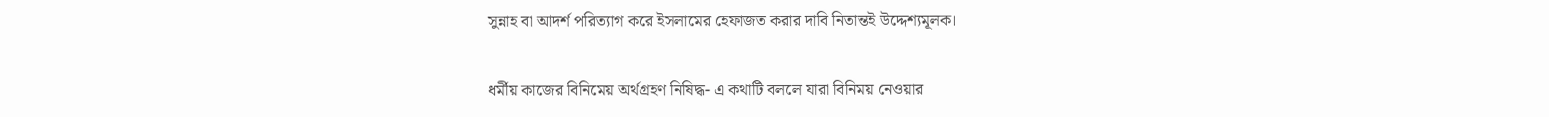সুন্নাহ বা আদর্শ পরিত্যাগ করে ইসলামের হেফাজত করার দাবি নিতান্তই উদ্দেশ্যমূলক।

ধর্মীয় কাজের বিনিমেয় অর্থগ্রহণ নিষিদ্ধ- এ কথাটি বললে যারা বিনিময় নেওয়ার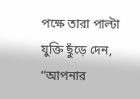পক্ষে তারা পাল্টা যুক্তি ছুঁড়ে দেন, “আপনার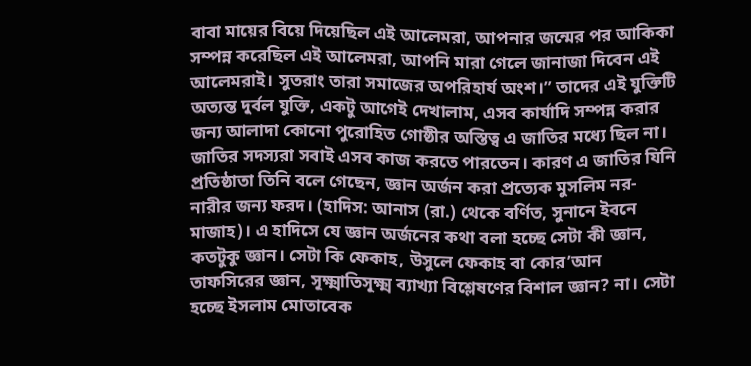বাবা মায়ের বিয়ে দিয়েছিল এই আলেমরা, আপনার জন্মের পর আকিকা সম্পন্ন করেছিল এই আলেমরা, আপনি মারা গেলে জানাজা দিবেন এই আলেমরাই। সুতরাং তারা সমাজের অপরিহার্য অংশ।” তাদের এই যুক্তিটি অত্যন্ত দুর্বল যুক্তি, একটু আগেই দেখালাম, এসব কার্যাদি সম্পন্ন করার জন্য আলাদা কোনো পুরোহিত গোষ্ঠীর অস্তিত্ব এ জাতির মধ্যে ছিল না। জাতির সদস্যরা সবাই এসব কাজ করতে পারতেন। কারণ এ জাতির যিনি প্রতিষ্ঠাতা তিনি বলে গেছেন, জ্ঞান অর্জন করা প্রত্যেক মুসলিম নর-নারীর জন্য ফরদ। (হাদিস: আনাস (রা.) থেকে বর্ণিত, সুনানে ইবনে মাজাহ)। এ হাদিসে যে জ্ঞান অর্জনের কথা বলা হচ্ছে সেটা কী জ্ঞান, কতটুকু জ্ঞান। সেটা কি ফেকাহ, উসুলে ফেকাহ বা কোর’আন তাফসিরের জ্ঞান, সূক্ষ্মাতিসূক্ষ্ম ব্যাখ্যা বিশ্লেষণের বিশাল জ্ঞান? না। সেটা হচ্ছে ইসলাম মোতাবেক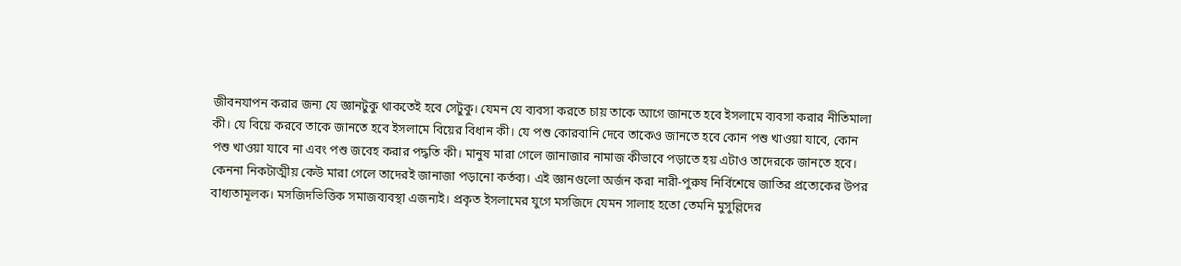জীবনযাপন করার জন্য যে জ্ঞানটুকু থাকতেই হবে সেটুকু। যেমন যে ব্যবসা করতে চায় তাকে আগে জানতে হবে ইসলামে ব্যবসা করার নীতিমালা কী। যে বিয়ে করবে তাকে জানতে হবে ইসলামে বিয়ের বিধান কী। যে পশু কোরবানি দেবে তাকেও জানতে হবে কোন পশু খাওয়া যাবে, কোন পশু খাওয়া যাবে না এবং পশু জবেহ করার পদ্ধতি কী। মানুষ মারা গেলে জানাজার নামাজ কীভাবে পড়াতে হয় এটাও তাদেরকে জানতে হবে। কেননা নিকটাত্মীয় কেউ মারা গেলে তাদেরই জানাজা পড়ানো কর্তব্য। এই জ্ঞানগুলো অর্জন করা নারী-পুরুষ নির্বিশেষে জাতির প্রত্যেকের উপর বাধ্যতামূলক। মসজিদভিত্তিক সমাজব্যবস্থা এজন্যই। প্রকৃত ইসলামের যুগে মসজিদে যেমন সালাহ হতো তেমনি মুসুল্লিদের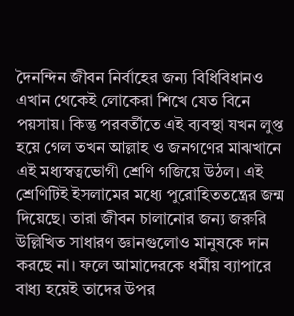দৈনন্দিন জীবন নির্বাহের জন্য বিধিবিধানও এখান থেকেই লোকেরা শিখে যেত বিনে পয়সায়। কিন্তু পরবর্তীতে এই ব্যবস্থা যখন লুপ্ত হয়ে গেল তখন আল্লাহ ও জনগণের মাঝখানে এই মধ্যস্বত্বভোগী শ্রেণি গজিয়ে উঠল। এই শ্রেণিটিই ইসলামের মধ্যে পুরোহিততন্ত্রের জন্ম দিয়েছে। তারা জীবন চালানোর জন্য জরুরি উল্লিখিত সাধারণ জ্ঞানগুলোও মানুষকে দান করছে না। ফলে আমাদেরকে ধর্মীয় ব্যাপারে বাধ্য হয়েই তাদের উপর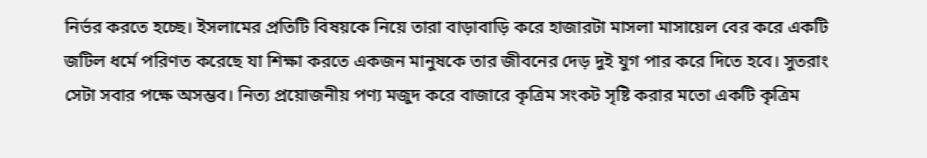নির্ভর করতে হচ্ছে। ইসলামের প্রতিটি বিষয়কে নিয়ে তারা বাড়াবাড়ি করে হাজারটা মাসলা মাসায়েল বের করে একটি জটিল ধর্মে পরিণত করেছে যা শিক্ষা করতে একজন মানুষকে তার জীবনের দেড় দুই যুগ পার করে দিতে হবে। সুতরাং সেটা সবার পক্ষে অসম্ভব। নিত্য প্রয়োজনীয় পণ্য মজুদ করে বাজারে কৃত্রিম সংকট সৃষ্টি করার মতো একটি কৃত্রিম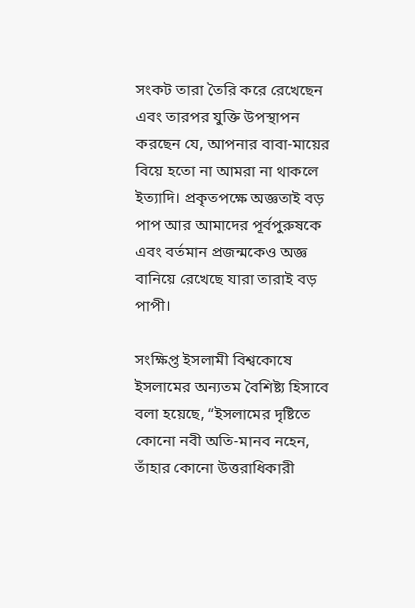সংকট তারা তৈরি করে রেখেছেন এবং তারপর যুক্তি উপস্থাপন করছেন যে, আপনার বাবা-মায়ের বিয়ে হতো না আমরা না থাকলে ইত্যাদি। প্রকৃতপক্ষে অজ্ঞতাই বড় পাপ আর আমাদের পূর্বপুরুষকে এবং বর্তমান প্রজন্মকেও অজ্ঞ বানিয়ে রেখেছে যারা তারাই বড় পাপী।

সংক্ষিপ্ত ইসলামী বিশ্বকোষে ইসলামের অন্যতম বৈশিষ্ট্য হিসাবে বলা হয়েছে, “ইসলামের দৃষ্টিতে কোনো নবী অতি-মানব নহেন, তাঁহার কোনো উত্তরাধিকারী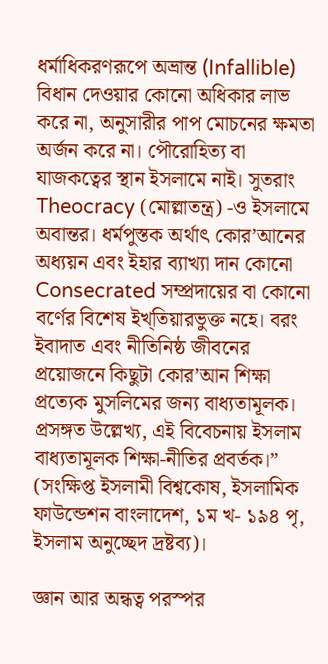ধর্মাধিকরণরূপে অভ্রান্ত (Infallible) বিধান দেওয়ার কোনো অধিকার লাভ করে না, অনুসারীর পাপ মোচনের ক্ষমতা অর্জন করে না। পৌরোহিত্য বা যাজকত্বের স্থান ইসলামে নাই। সুতরাং Theocracy (মোল্লাতন্ত্র) -ও ইসলামে অবান্তর। ধর্মপুস্তক অর্থাৎ কোর’আনের অধ্যয়ন এবং ইহার ব্যাখ্যা দান কোনো Consecrated সম্প্রদায়ের বা কোনো বর্ণের বিশেষ ইখ্তিয়ারভুক্ত নহে। বরং ইবাদাত এবং নীতিনিষ্ঠ জীবনের প্রয়োজনে কিছুটা কোর’আন শিক্ষা প্রত্যেক মুসলিমের জন্য বাধ্যতামূলক। প্রসঙ্গত উল্লেখ্য, এই বিবেচনায় ইসলাম বাধ্যতামূলক শিক্ষা-নীতির প্রবর্তক।” (সংক্ষিপ্ত ইসলামী বিশ্বকোষ, ইসলামিক ফাউন্ডেশন বাংলাদেশ, ১ম খ- ১৯৪ পৃ, ইসলাম অনুচ্ছেদ দ্রষ্টব্য)।

জ্ঞান আর অন্ধত্ব পরস্পর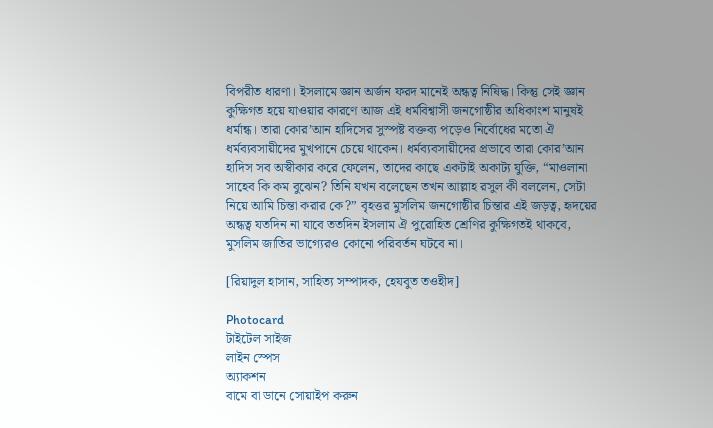বিপরীত ধারণা। ইসলামে জ্ঞান অর্জন ফরদ মানেই অন্ধত্ব নিষিদ্ধ। কিন্তু সেই জ্ঞান কুক্ষিগত হয়ে যাওয়ার কারণে আজ এই ধর্মবিশ্বাসী জনগোষ্ঠীর অধিকাংশ মানুষই ধর্মান্ধ। তারা কোর’আন হাদিসের সুস্পষ্ট বক্তব্য পড়েও নির্বোধের মতো ঐ ধর্মব্যবসায়ীদের মুখপানে চেয়ে থাকেন। ধর্মব্যবসায়ীদের প্রভাবে তারা কোর’আন হাদিস সব অস্বীকার করে ফেলেন, তাদের কাছে একটাই অকাট্য যুক্তি, “মাওলানা সাহেব কি কম বুঝেন? তিনি যখন বলেছেন তখন আল্লাহ রসুল কী বললেন, সেটা নিয়ে আমি চিন্তা করার কে?” বৃহত্তর মুসলিম জনগোষ্ঠীর চিন্তার এই জড়ত্ব, হৃদয়ের অন্ধত্ব যতদিন না যাবে ততদিন ইসলাম ঐ পুরোহিত শ্রেণির কুক্ষিগতই থাকবে, মুসলিম জাতির ভাগ্যেরও কোনো পরিবর্তন ঘটবে না।

[রিয়াদুল হাসান, সাহিত্য সম্পাদক, হেযবুত তওহীদ]

Photocard
টাইটেল সাইজ
লাইন স্পেস
অ্যাকশন
বামে বা ডানে সোয়াইপ করুন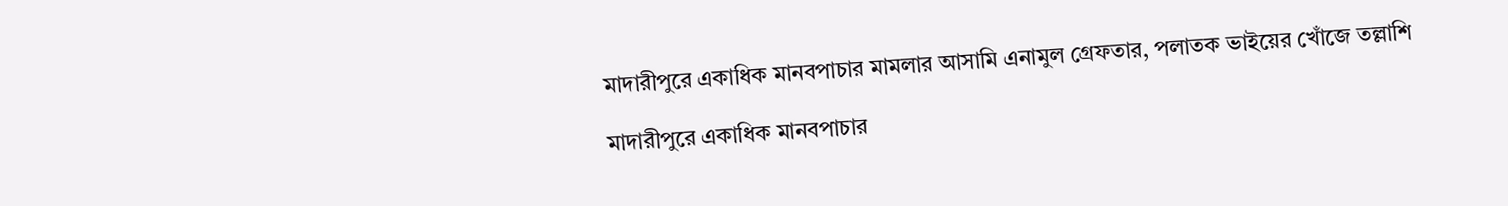মাদারীপুরে একাধিক মানবপাচার মামলার আসামি এনামুল গ্রেফতার, পলাতক ভাইয়ের খোঁজে তল্লাশি

মাদারীপুরে একাধিক মানবপাচার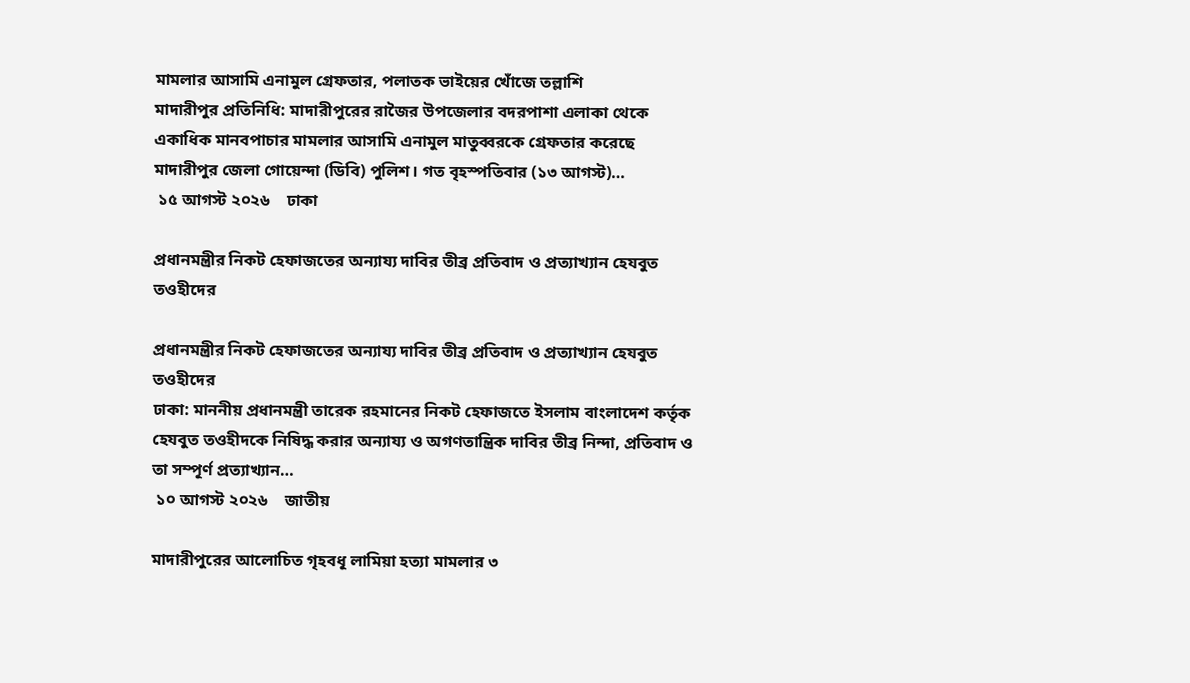মামলার আসামি এনামুল গ্রেফতার, পলাতক ভাইয়ের খোঁজে তল্লাশি
মাদারীপুর প্রতিনিধি: মাদারীপুরের রাজৈর উপজেলার বদরপাশা এলাকা থেকে একাধিক মানবপাচার মামলার আসামি এনামুল মাতুব্বরকে গ্রেফতার করেছে মাদারীপুর জেলা গোয়েন্দা (ডিবি) পুলিশ। গত বৃহস্পতিবার (১৩ আগস্ট)…
 ১৫ আগস্ট ২০২৬    ঢাকা

প্রধানমন্ত্রীর নিকট হেফাজতের অন্যায্য দাবির তীব্র প্রতিবাদ ও প্রত্যাখ্যান হেযবুত তওহীদের

প্রধানমন্ত্রীর নিকট হেফাজতের অন্যায্য দাবির তীব্র প্রতিবাদ ও প্রত্যাখ্যান হেযবুত তওহীদের
ঢাকা: মাননীয় প্রধানমন্ত্রী তারেক রহমানের নিকট হেফাজতে ইসলাম বাংলাদেশ কর্তৃক হেযবুত তওহীদকে নিষিদ্ধ করার অন্যায্য ও অগণতান্ত্রিক দাবির তীব্র নিন্দা, প্রতিবাদ ও তা সম্পূর্ণ প্রত্যাখ্যান…
 ১০ আগস্ট ২০২৬    জাতীয়

মাদারীপুরের আলোচিত গৃহবধূ লামিয়া হত্যা মামলার ৩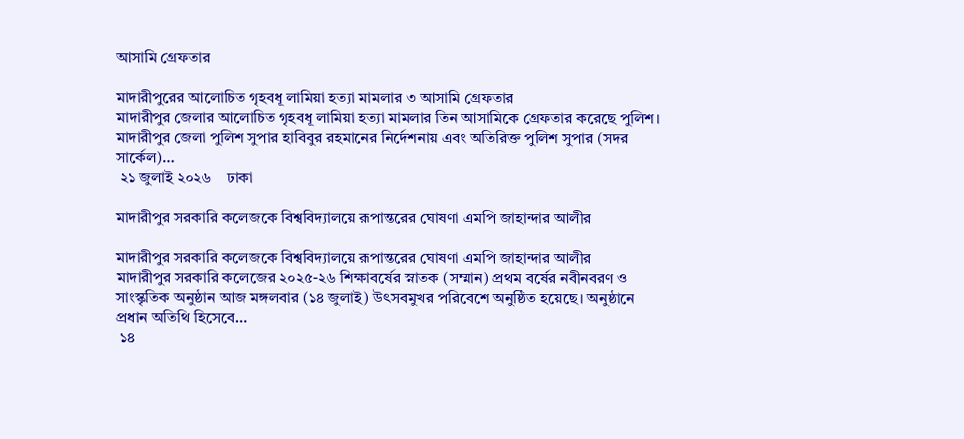আসামি গ্রেফতার

মাদারীপুরের আলোচিত গৃহবধূ লামিয়া হত্যা মামলার ৩ আসামি গ্রেফতার
মাদারীপুর জেলার আলোচিত গৃহবধূ লামিয়া হত্যা মামলার তিন আসামিকে গ্রেফতার করেছে পুলিশ। মাদারীপুর জেলা পুলিশ সুপার হাবিবুর রহমানের নির্দেশনায় এবং অতিরিক্ত পুলিশ সুপার (সদর সার্কেল)…
 ২১ জুলাই ২০২৬    ঢাকা

মাদারীপুর সরকারি কলেজকে বিশ্ববিদ্যালয়ে রূপান্তরের ঘোষণা এমপি জাহান্দার আলীর

মাদারীপুর সরকারি কলেজকে বিশ্ববিদ্যালয়ে রূপান্তরের ঘোষণা এমপি জাহান্দার আলীর
মাদারীপুর সরকারি কলেজের ২০২৫-২৬ শিক্ষাবর্ষের স্নাতক (সম্মান) প্রথম বর্ষের নবীনবরণ ও সাংস্কৃতিক অনুষ্ঠান আজ মঙ্গলবার (১৪ জুলাই) উৎসবমুখর পরিবেশে অনুষ্ঠিত হয়েছে। অনুষ্ঠানে প্রধান অতিথি হিসেবে…
 ১৪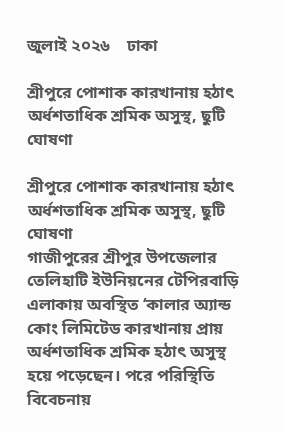জুলাই ২০২৬    ঢাকা

শ্রীপুরে পোশাক কারখানায় হঠাৎ অর্ধশতাধিক শ্রমিক অসুস্থ, ছুটি ঘোষণা

শ্রীপুরে পোশাক কারখানায় হঠাৎ অর্ধশতাধিক শ্রমিক অসুস্থ, ছুটি ঘোষণা
গাজীপুরের শ্রীপুর উপজেলার তেলিহাটি ইউনিয়নের টেপিরবাড়ি এলাকায় অবস্থিত ‘কালার অ্যান্ড কোং লিমিটেড কারখানায় প্রায় অর্ধশতাধিক শ্রমিক হঠাৎ অসুস্থ হয়ে পড়েছেন। পরে পরিস্থিতি বিবেচনায়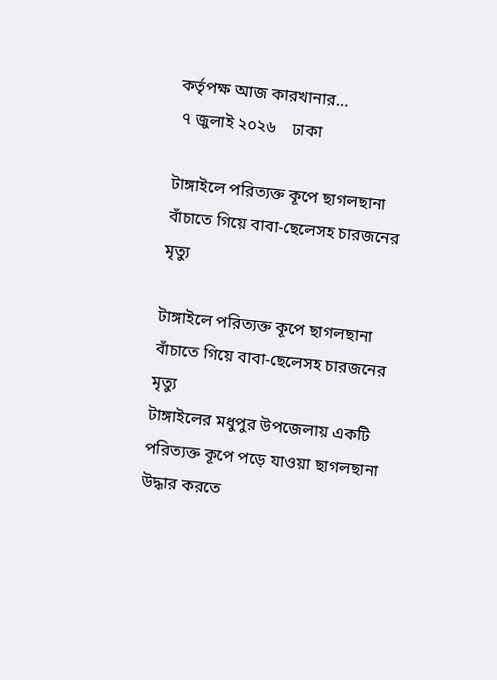কর্তৃপক্ষ আজ কারখানার…
 ৭ জুলাই ২০২৬    ঢাকা

টাঙ্গাইলে পরিত্যক্ত কূপে ছাগলছানা বাঁচাতে গিয়ে বাবা-ছেলেসহ চারজনের মৃত্যু

টাঙ্গাইলে পরিত্যক্ত কূপে ছাগলছানা বাঁচাতে গিয়ে বাবা-ছেলেসহ চারজনের মৃত্যু
টাঙ্গাইলের মধুপুর উপজেলায় একটি পরিত্যক্ত কূপে পড়ে যাওয়া ছাগলছানা উদ্ধার করতে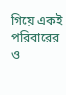গিয়ে একই পরিবারের ও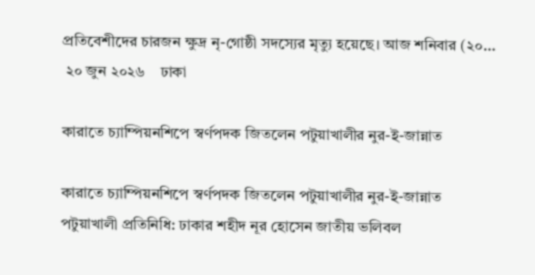প্রতিবেশীদের চারজন ক্ষুদ্র নৃ-গোষ্ঠী সদস্যের মৃত্যু হয়েছে। আজ শনিবার (২০…
 ২০ জুন ২০২৬    ঢাকা

কারাতে চ্যাম্পিয়নশিপে স্বর্ণপদক জিতলেন পটুয়াখালীর নুর-ই-জান্নাত

কারাতে চ্যাম্পিয়নশিপে স্বর্ণপদক জিতলেন পটুয়াখালীর নুর-ই-জান্নাত
পটুয়াখালী প্রতিনিধি: ঢাকার শহীদ নূর হোসেন জাতীয় ভলিবল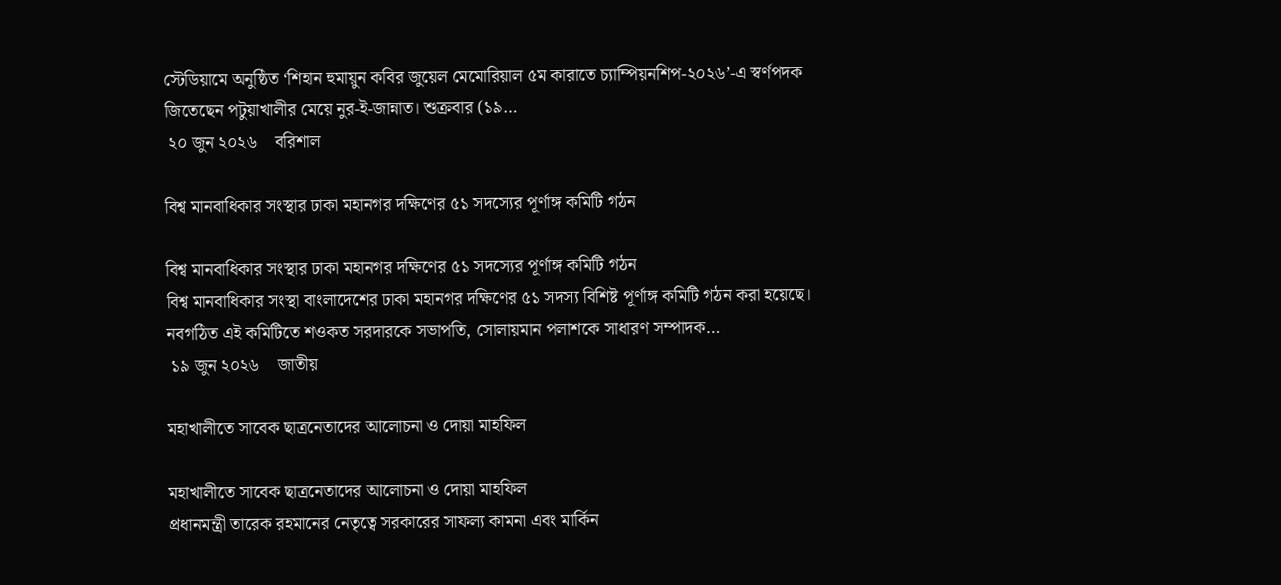স্টেডিয়ামে অনুষ্ঠিত ‘শিহান হুমায়ুন কবির জুয়েল মেমোরিয়াল ৫ম কারাতে চ্যাম্পিয়নশিপ-২০২৬’-এ স্বর্ণপদক জিতেছেন পটুয়াখালীর মেয়ে নুর-ই-জান্নাত। শুক্রবার (১৯…
 ২০ জুন ২০২৬    বরিশাল

বিশ্ব মানবাধিকার সংস্থার ঢাকা মহানগর দক্ষিণের ৫১ সদস্যের পূর্ণাঙ্গ কমিটি গঠন

বিশ্ব মানবাধিকার সংস্থার ঢাকা মহানগর দক্ষিণের ৫১ সদস্যের পূর্ণাঙ্গ কমিটি গঠন
বিশ্ব মানবাধিকার সংস্থা বাংলাদেশের ঢাকা মহানগর দক্ষিণের ৫১ সদস্য বিশিষ্ট পূর্ণাঙ্গ কমিটি গঠন করা হয়েছে। নবগঠিত এই কমিটিতে শওকত সরদারকে সভাপতি, সোলায়মান পলাশকে সাধারণ সম্পাদক…
 ১৯ জুন ২০২৬    জাতীয়

মহাখালীতে সাবেক ছাত্রনেতাদের আলোচনা ও দোয়া মাহফিল

মহাখালীতে সাবেক ছাত্রনেতাদের আলোচনা ও দোয়া মাহফিল
প্রধানমন্ত্রী তারেক রহমানের নেতৃত্বে সরকারের সাফল্য কামনা এবং মার্কিন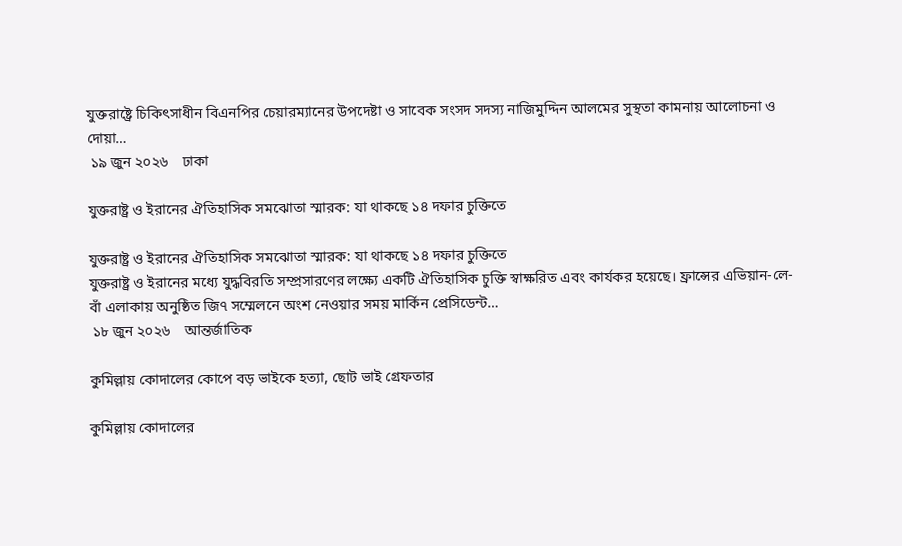যুক্তরাষ্ট্রে চিকিৎসাধীন বিএনপির চেয়ারম্যানের উপদেষ্টা ও সাবেক সংসদ সদস্য নাজিমুদ্দিন আলমের সুস্থতা কামনায় আলোচনা ও দোয়া…
 ১৯ জুন ২০২৬    ঢাকা

যুক্তরাষ্ট্র ও ইরানের ঐতিহাসিক সমঝোতা স্মারক: যা থাকছে ১৪ দফার চুক্তিতে

যুক্তরাষ্ট্র ও ইরানের ঐতিহাসিক সমঝোতা স্মারক: যা থাকছে ১৪ দফার চুক্তিতে
যুক্তরাষ্ট্র ও ইরানের মধ্যে যুদ্ধবিরতি সম্প্রসারণের লক্ষ্যে একটি ঐতিহাসিক চুক্তি স্বাক্ষরিত এবং কার্যকর হয়েছে। ফ্রান্সের এভিয়ান-লে-বাঁ এলাকায় অনুষ্ঠিত জি৭ সম্মেলনে অংশ নেওয়ার সময় মার্কিন প্রেসিডেন্ট…
 ১৮ জুন ২০২৬    আন্তর্জাতিক

কুমিল্লায় কোদালের কোপে বড় ভাইকে হত্যা, ছোট ভাই গ্রেফতার

কুমিল্লায় কোদালের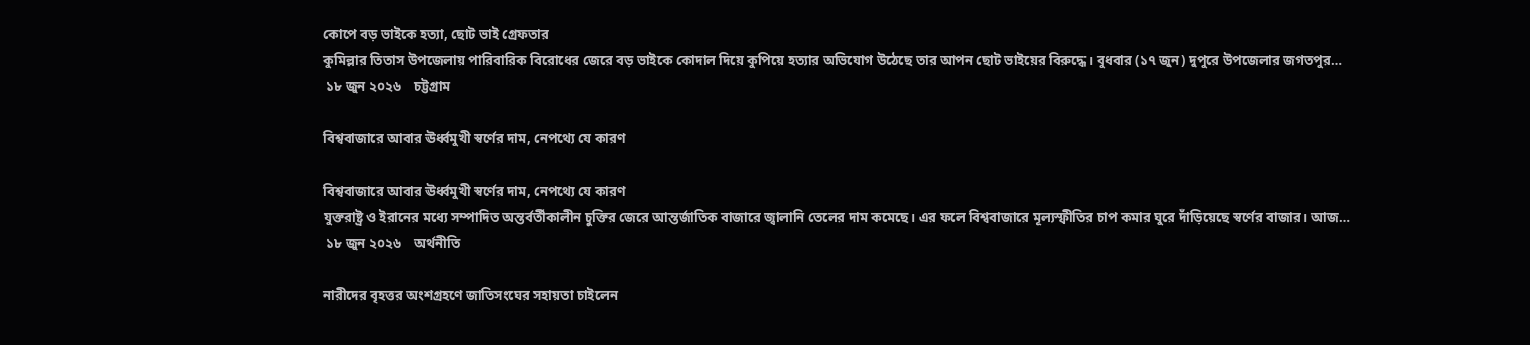কোপে বড় ভাইকে হত্যা, ছোট ভাই গ্রেফতার
কুমিল্লার তিতাস উপজেলায় পারিবারিক বিরোধের জেরে বড় ভাইকে কোদাল দিয়ে কুপিয়ে হত্যার অভিযোগ উঠেছে তার আপন ছোট ভাইয়ের বিরুদ্ধে। বুধবার (১৭ জুন) দুপুরে উপজেলার জগতপুর…
 ১৮ জুন ২০২৬    চট্টগ্রাম

বিশ্ববাজারে আবার ঊর্ধ্বমুখী স্বর্ণের দাম, নেপথ্যে যে কারণ

বিশ্ববাজারে আবার ঊর্ধ্বমুখী স্বর্ণের দাম, নেপথ্যে যে কারণ
যুক্তরাষ্ট্র ও ইরানের মধ্যে সম্পাদিত অন্তর্বর্তীকালীন চুক্তির জেরে আন্তর্জাতিক বাজারে জ্বালানি তেলের দাম কমেছে। এর ফলে বিশ্ববাজারে মূল্যস্ফীতির চাপ কমার ঘুরে দাঁড়িয়েছে স্বর্ণের বাজার। আজ…
 ১৮ জুন ২০২৬    অর্থনীতি

নারীদের বৃহত্তর অংশগ্রহণে জাতিসংঘের সহায়তা চাইলেন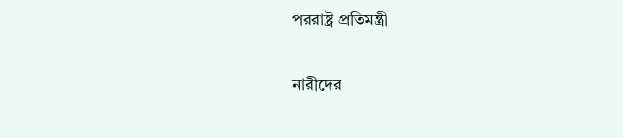পররাষ্ট্র প্রতিমন্ত্রী

নারীদের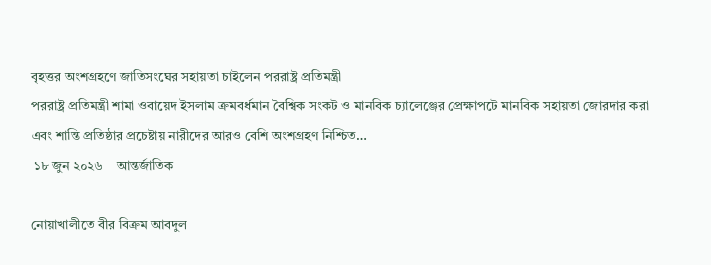বৃহত্তর অংশগ্রহণে জাতিসংঘের সহায়তা চাইলেন পররাষ্ট্র প্রতিমন্ত্রী
পররাষ্ট্র প্রতিমন্ত্রী শামা ওবায়েদ ইসলাম ক্রমবর্ধমান বৈশ্বিক সংকট ও মানবিক চ্যালেঞ্জের প্রেক্ষাপটে মানবিক সহায়তা জোরদার করা এবং শান্তি প্রতিষ্ঠার প্রচেষ্টায় নারীদের আরও বেশি অংশগ্রহণ নিশ্চিত…
 ১৮ জুন ২০২৬    আন্তর্জাতিক

নোয়াখালীতে বীর বিক্রম আবদুল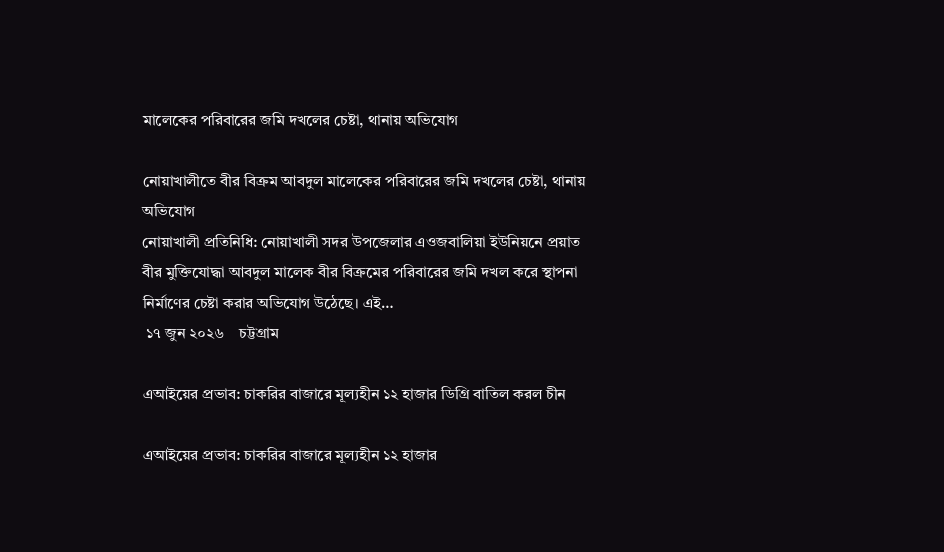মালেকের পরিবারের জমি দখলের চেষ্টা, থানায় অভিযোগ

নোয়াখালীতে বীর বিক্রম আবদুল মালেকের পরিবারের জমি দখলের চেষ্টা, থানায় অভিযোগ
নোয়াখালী প্রতিনিধি: নোয়াখালী সদর উপজেলার এওজবালিয়া ইউনিয়নে প্রয়াত বীর মুক্তিযোদ্ধা আবদুল মালেক বীর বিক্রমের পরিবারের জমি দখল করে স্থাপনা নির্মাণের চেষ্টা করার অভিযোগ উঠেছে। এই…
 ১৭ জুন ২০২৬    চট্টগ্রাম

এআইয়ের প্রভাব: চাকরির বাজারে মূল্যহীন ১২ হাজার ডিগ্রি বাতিল করল চীন

এআইয়ের প্রভাব: চাকরির বাজারে মূল্যহীন ১২ হাজার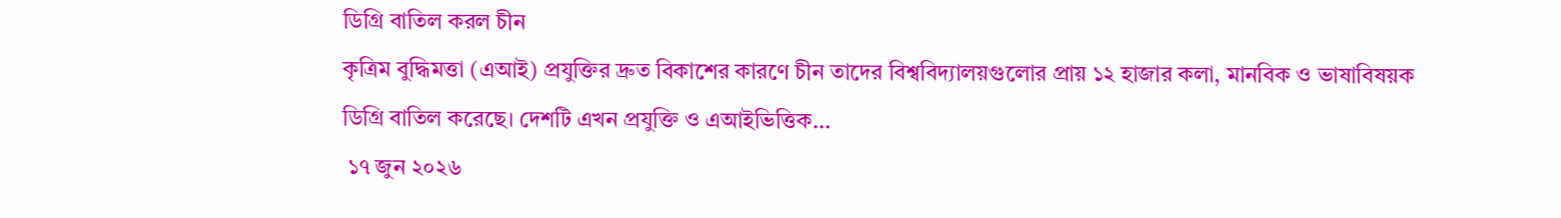ডিগ্রি বাতিল করল চীন
কৃত্রিম বুদ্ধিমত্তা (এআই) প্রযুক্তির দ্রুত বিকাশের কারণে চীন তাদের বিশ্ববিদ্যালয়গুলোর প্রায় ১২ হাজার কলা, মানবিক ও ভাষাবিষয়ক ডিগ্রি বাতিল করেছে। দেশটি এখন প্রযুক্তি ও এআইভিত্তিক…
 ১৭ জুন ২০২৬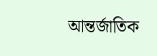আন্তর্জাতিক